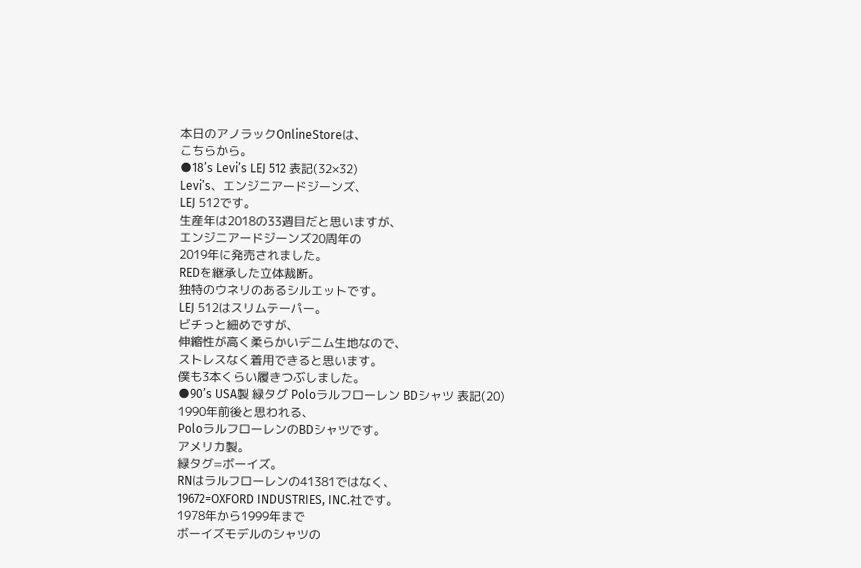本日のアノラックOnlineStoreは、
こちらから。
●18’s Levi’s LEJ 512 表記(32×32)
Levi’s、エンジニアードジーンズ、
LEJ 512です。
生産年は2018の33週目だと思いますが、
エンジニアードジーンズ20周年の
2019年に発売されました。
REDを継承した立体裁断。
独特のウネリのあるシルエットです。
LEJ 512はスリムテーパー。
ビチっと細めですが、
伸縮性が高く柔らかいデニム生地なので、
ストレスなく着用できると思います。
僕も3本くらい履きつぶしました。
●90’s USA製 緑タグ Poloラルフローレン BDシャツ 表記(20)
1990年前後と思われる、
PoloラルフローレンのBDシャツです。
アメリカ製。
緑タグ=ボーイズ。
RNはラルフローレンの41381ではなく、
19672=OXFORD INDUSTRIES, INC.社です。
1978年から1999年まで
ボーイズモデルのシャツの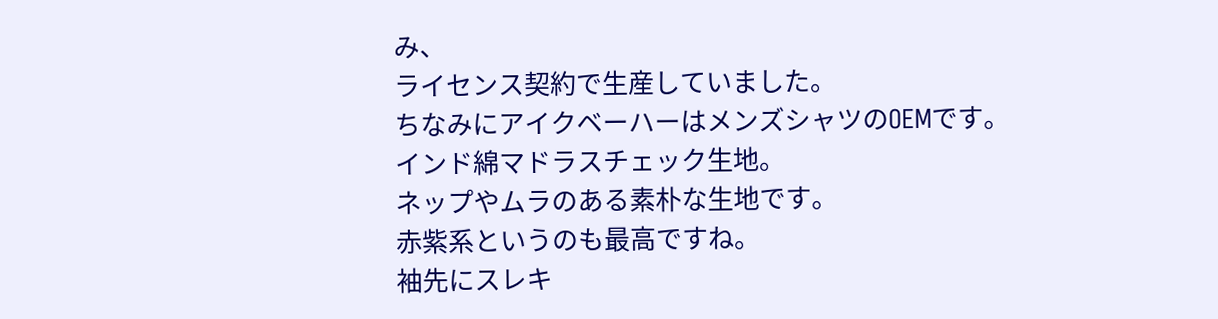み、
ライセンス契約で生産していました。
ちなみにアイクベーハーはメンズシャツのOEMです。
インド綿マドラスチェック生地。
ネップやムラのある素朴な生地です。
赤紫系というのも最高ですね。
袖先にスレキ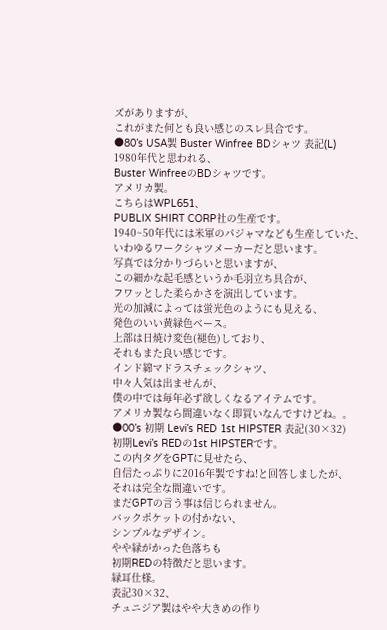ズがありますが、
これがまた何とも良い感じのスレ具合です。
●80’s USA製 Buster Winfree BDシャツ 表記(L)
1980年代と思われる、
Buster WinfreeのBDシャツです。
アメリカ製。
こちらはWPL651、
PUBLIX SHIRT CORP社の生産です。
1940~50年代には米軍のパジャマなども生産していた、
いわゆるワークシャツメーカーだと思います。
写真では分かりづらいと思いますが、
この細かな起毛感というか毛羽立ち具合が、
フワッとした柔らかさを演出しています。
光の加減によっては蛍光色のようにも見える、
発色のいい黄緑色ベース。
上部は日焼け変色(褪色)しており、
それもまた良い感じです。
インド綿マドラスチェックシャツ、
中々人気は出ませんが、
僕の中では毎年必ず欲しくなるアイテムです。
アメリカ製なら間違いなく即買いなんですけどね。。
●00’s 初期 Levi’s RED 1st HIPSTER 表記(30×32)
初期Levi’s REDの1st HIPSTERです。
この内タグをGPTに見せたら、
自信たっぷりに2016年製ですね!と回答しましたが、
それは完全な間違いです。
まだGPTの言う事は信じられません。
バックポケットの付かない、
シンプルなデザイン。
やや緑がかった色落ちも
初期REDの特徴だと思います。
緑耳仕様。
表記30×32、
チュニジア製はやや大きめの作り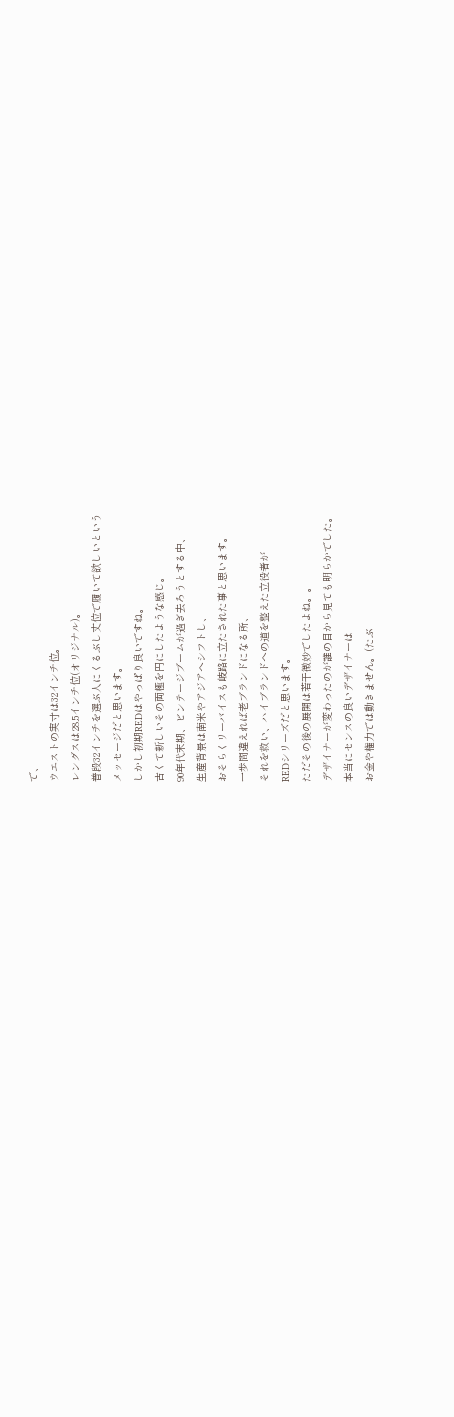で、
ウエストの実寸は32インチ位。
レングスは28.5インチ位(オリジナル)。
普段32インチを選ぶ人にくるぶし丈位で履いて欲しいという
メッセージだと思います。
しかし初期REDはやっぱり良いですね。
古くて新しいその両極を円にしたような感じ。
90年代末期、ビンテージブームが過ぎ去ろうとする中、
生産背景は南米やアジアへシフトし、
おそらくリーバイスも岐路に立たされた事と思います。
一歩間違えれば老ブランドになる所、
それを救い、ハイブランドへの道を整えた立役者が
REDシリーズだと思います。
ただその後の展開は若干微妙でしたよね。。
デザイナーが変わったのが誰の目から見ても明らかでした。
本当にセンスの良いデザイナーは
お金や権力では動きません。(たぶ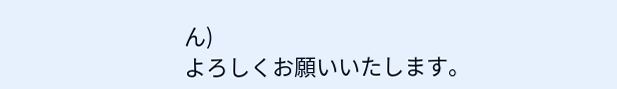ん)
よろしくお願いいたします。